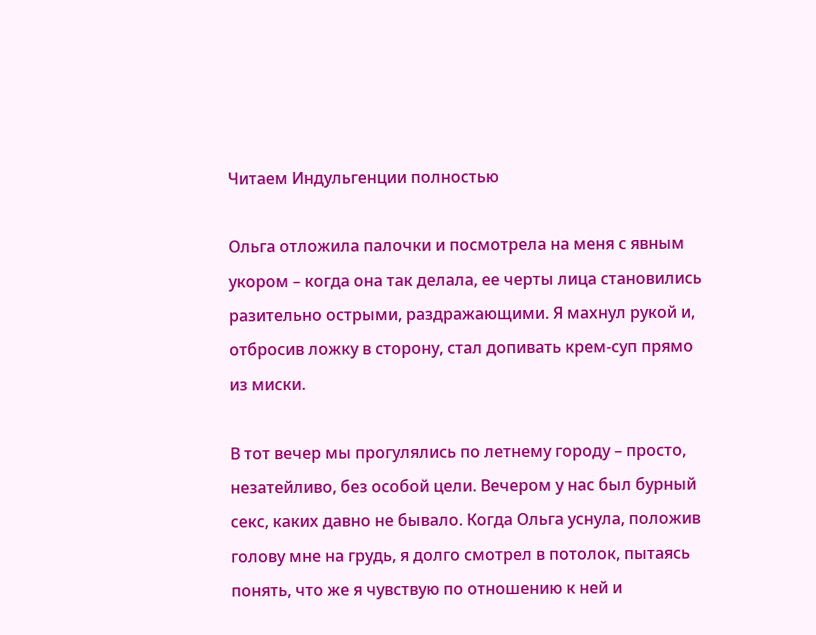Читаем Индульгенции полностью

Ольга отложила палочки и посмотрела на меня с явным укором – когда она так делала, ее черты лица становились разительно острыми, раздражающими. Я махнул рукой и, отбросив ложку в сторону, стал допивать крем-суп прямо из миски.

В тот вечер мы прогулялись по летнему городу – просто, незатейливо, без особой цели. Вечером у нас был бурный секс, каких давно не бывало. Когда Ольга уснула, положив голову мне на грудь, я долго смотрел в потолок, пытаясь понять, что же я чувствую по отношению к ней и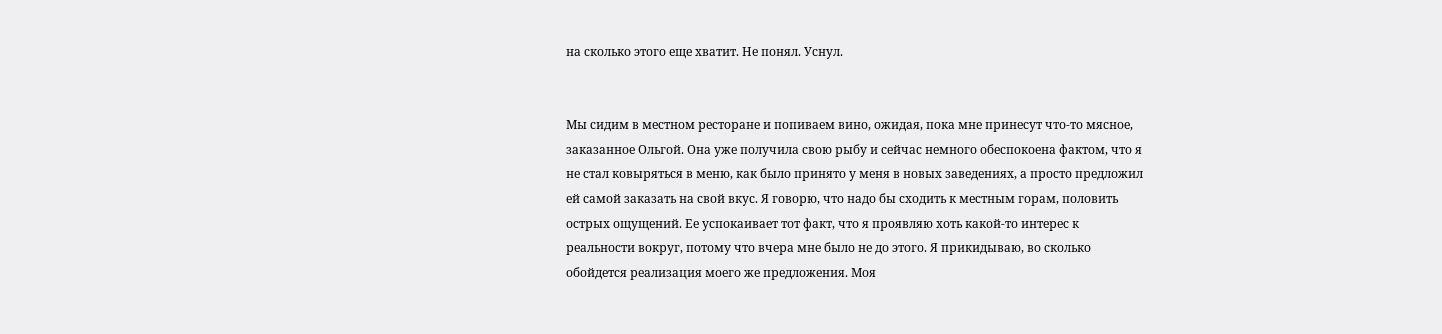на сколько этого еще хватит. Не понял. Уснул.


Мы сидим в местном ресторане и попиваем вино, ожидая, пока мне принесут что-то мясное, заказанное Ольгой. Она уже получила свою рыбу и сейчас немного обеспокоена фактом, что я не стал ковыряться в меню, как было принято у меня в новых заведениях, а просто предложил ей самой заказать на свой вкус. Я говорю, что надо бы сходить к местным горам, половить острых ощущений. Ее успокаивает тот факт, что я проявляю хоть какой-то интерес к реальности вокруг, потому что вчера мне было не до этого. Я прикидываю, во сколько обойдется реализация моего же предложения. Моя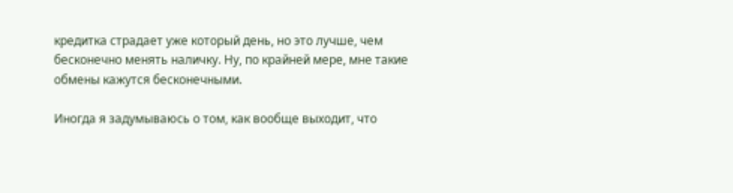кредитка страдает уже который день, но это лучше, чем бесконечно менять наличку. Ну, по крайней мере, мне такие обмены кажутся бесконечными.

Иногда я задумываюсь о том, как вообще выходит, что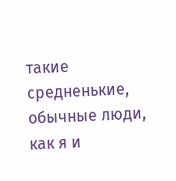такие средненькие, обычные люди, как я и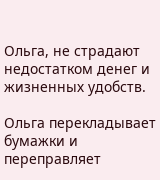Ольга, не страдают недостатком денег и жизненных удобств.

Ольга перекладывает бумажки и переправляет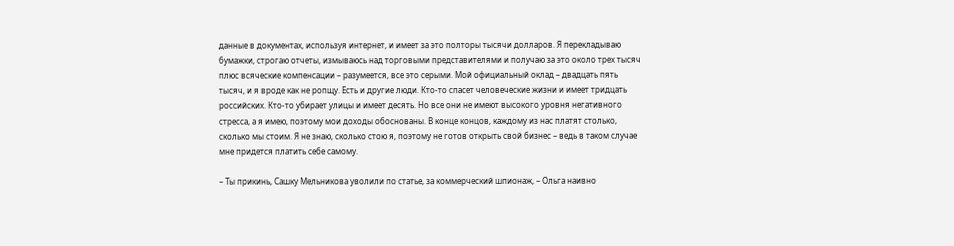данные в документах, используя интернет, и имеет за это полторы тысячи долларов. Я перекладываю бумажки, строгаю отчеты, измываюсь над торговыми представителями и получаю за это около трех тысяч плюс всяческие компенсации – разумеется, все это серыми. Мой официальный оклад – двадцать пять тысяч, и я вроде как не ропщу. Есть и другие люди. Кто-то спасет человеческие жизни и имеет тридцать российских. Кто-то убирает улицы и имеет десять. Но все они не имеют высокого уровня негативного стресса, а я имею, поэтому мои доходы обоснованы. В конце концов, каждому из нас платят столько, сколько мы стоим. Я не знаю, сколько стою я, поэтому не готов открыть свой бизнес – ведь в таком случае мне придется платить себе самому.

– Ты прикинь, Сашку Мельникова уволили по статье, за коммерческий шпионаж, – Ольга наивно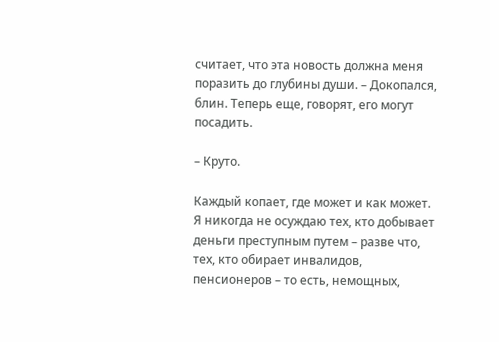считает, что эта новость должна меня поразить до глубины души. – Докопался, блин. Теперь еще, говорят, его могут посадить.

– Круто.

Каждый копает, где может и как может. Я никогда не осуждаю тех, кто добывает деньги преступным путем – разве что, тех, кто обирает инвалидов, пенсионеров – то есть, немощных,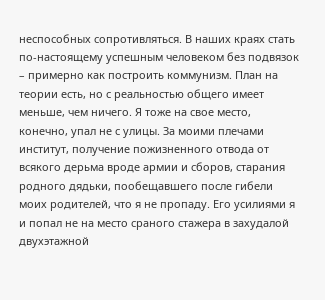неспособных сопротивляться. В наших краях стать по-настоящему успешным человеком без подвязок – примерно как построить коммунизм. План на теории есть, но с реальностью общего имеет меньше, чем ничего. Я тоже на свое место, конечно, упал не с улицы. За моими плечами институт, получение пожизненного отвода от всякого дерьма вроде армии и сборов, старания родного дядьки, пообещавшего после гибели моих родителей, что я не пропаду. Его усилиями я и попал не на место сраного стажера в захудалой двухэтажной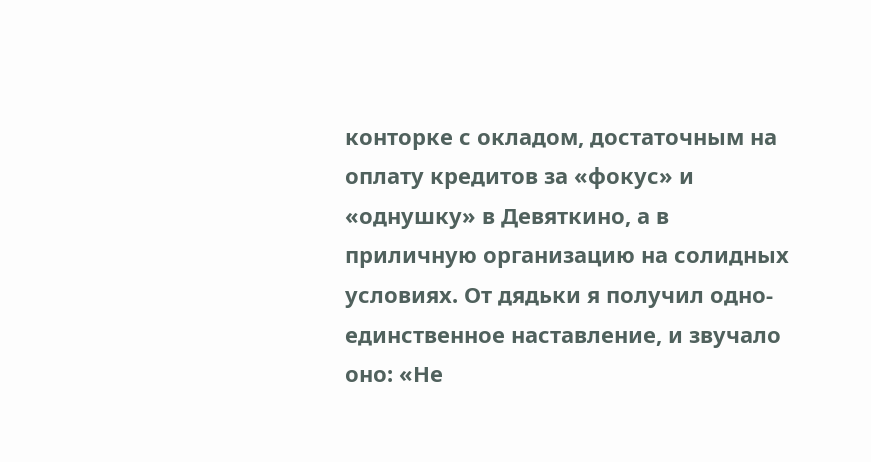конторке с окладом, достаточным на оплату кредитов за «фокус» и «однушку» в Девяткино, а в приличную организацию на солидных условиях. От дядьки я получил одно-единственное наставление, и звучало оно: «Не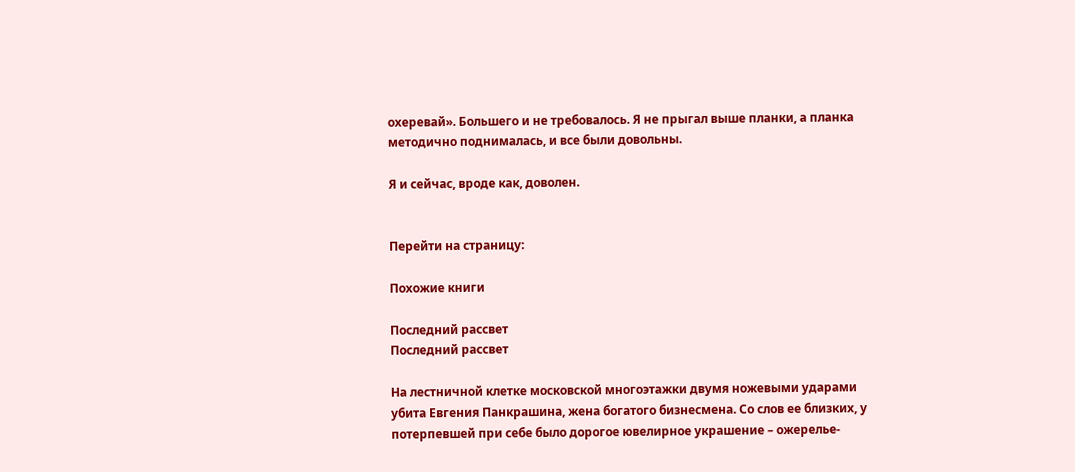охеревай». Большего и не требовалось. Я не прыгал выше планки, а планка методично поднималась, и все были довольны.

Я и сейчас, вроде как, доволен.


Перейти на страницу:

Похожие книги

Последний рассвет
Последний рассвет

На лестничной клетке московской многоэтажки двумя ножевыми ударами убита Евгения Панкрашина, жена богатого бизнесмена. Со слов ее близких, у потерпевшей при себе было дорогое ювелирное украшение – ожерелье-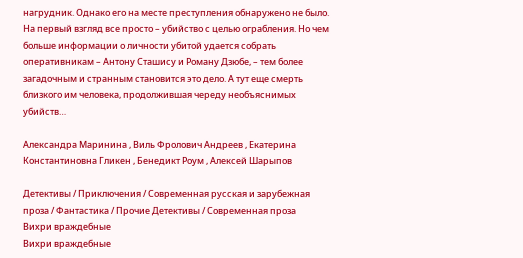нагрудник. Однако его на месте преступления обнаружено не было. На первый взгляд все просто – убийство с целью ограбления. Но чем больше информации о личности убитой удается собрать оперативникам – Антону Сташису и Роману Дзюбе, – тем более загадочным и странным становится это дело. А тут еще смерть близкого им человека, продолжившая череду необъяснимых убийств…

Александра Маринина , Виль Фролович Андреев , Екатерина Константиновна Гликен , Бенедикт Роум , Алексей Шарыпов

Детективы / Приключения / Современная русская и зарубежная проза / Фантастика / Прочие Детективы / Современная проза
Вихри враждебные
Вихри враждебные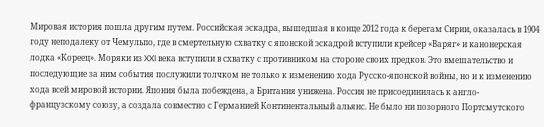Мировая история пошла другим путем. Российская эскадра, вышедшая в конце 2012 года к берегам Сирии, оказалась в 1904 году неподалеку от Чемульпо, где в смертельную схватку с японской эскадрой вступили крейсер «Варяг» и канонерская лодка «Кореец». Моряки из XXI века вступили в схватку с противником на стороне своих предков. Это вмешательство и последующие за ним события послужили толчком не только к изменению хода Русско-японской войны, но и к изменению хода всей мировой истории. Япония была побеждена, а Британия унижена. Россия не присоединилась к англо-французскому союзу, а создала совместно с Германией Континентальный альянс. Не было ни позорного Портсмутского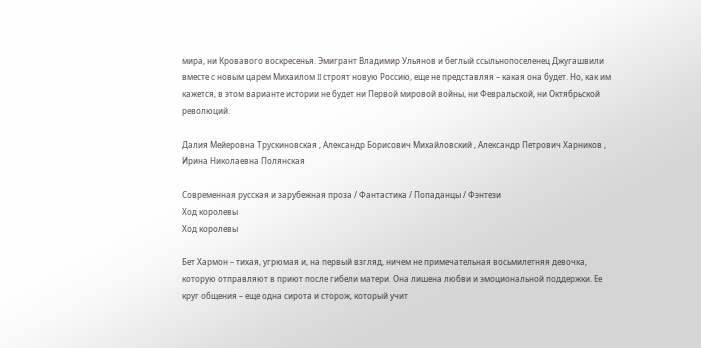мира, ни Кровавого воскресенья. Эмигрант Владимир Ульянов и беглый ссыльнопоселенец Джугашвили вместе с новым царем Михаилом II строят новую Россию, еще не представляя – какая она будет. Но, как им кажется, в этом варианте истории не будет ни Первой мировой войны, ни Февральской, ни Октябрьской революций.

Далия Мейеровна Трускиновская , Александр Борисович Михайловский , Александр Петрович Харников , Ирина Николаевна Полянская

Современная русская и зарубежная проза / Фантастика / Попаданцы / Фэнтези
Ход королевы
Ход королевы

Бет Хармон – тихая, угрюмая и, на первый взгляд, ничем не примечательная восьмилетняя девочка, которую отправляют в приют после гибели матери. Она лишена любви и эмоциональной поддержки. Ее круг общения – еще одна сирота и сторож, который учит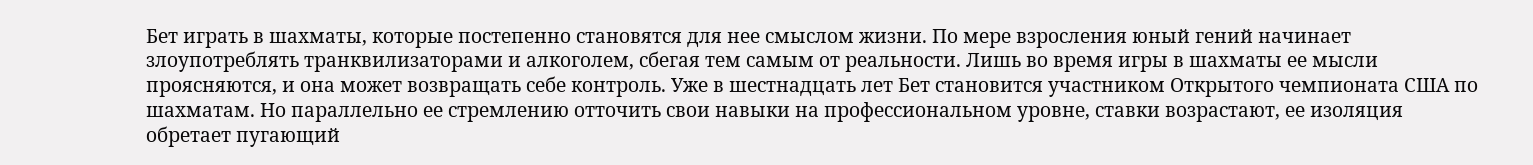Бет играть в шахматы, которые постепенно становятся для нее смыслом жизни. По мере взросления юный гений начинает злоупотреблять транквилизаторами и алкоголем, сбегая тем самым от реальности. Лишь во время игры в шахматы ее мысли проясняются, и она может возвращать себе контроль. Уже в шестнадцать лет Бет становится участником Открытого чемпионата США по шахматам. Но параллельно ее стремлению отточить свои навыки на профессиональном уровне, ставки возрастают, ее изоляция обретает пугающий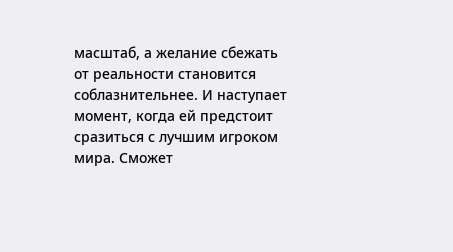масштаб, а желание сбежать от реальности становится соблазнительнее. И наступает момент, когда ей предстоит сразиться с лучшим игроком мира. Сможет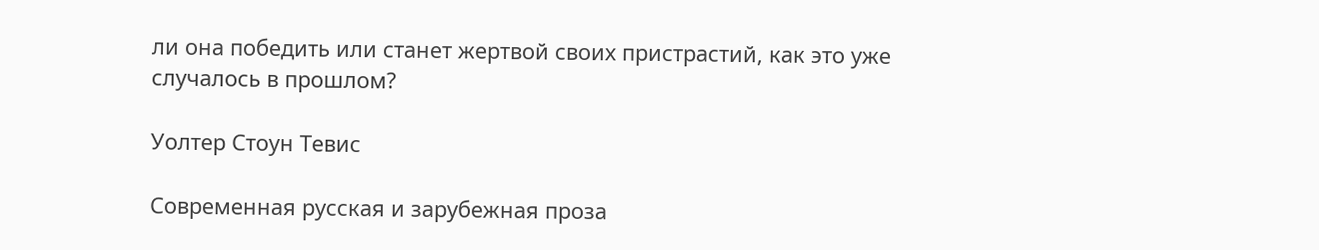ли она победить или станет жертвой своих пристрастий, как это уже случалось в прошлом?

Уолтер Стоун Тевис

Современная русская и зарубежная проза